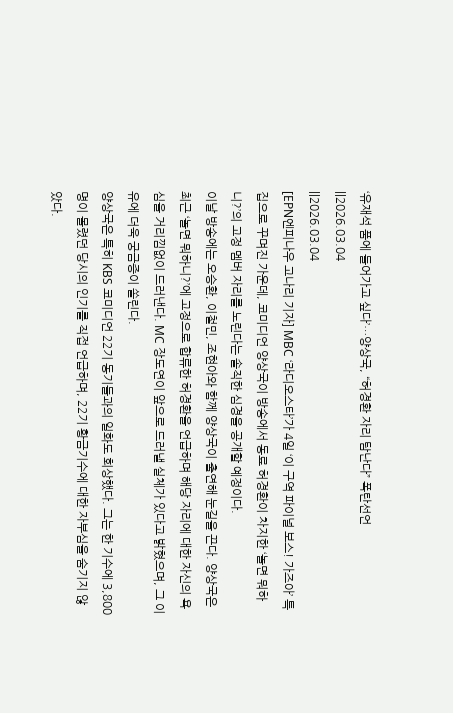‘유재석 품에 들어가고 싶다’…양상국, “허경환 자리 탐난다” 폭탄선언
||2026.03.04
||2026.03.04
[EPN엔피나우 고나리 기자] MBC ‘라디오스타’가 4일 ‘이 구역 파이널 보스! 가즈아’ 특집으로 꾸며진 가운데, 코미디언 양상국이 방송에서 동료 허경환이 차지한 ‘놀면 뭐하니?’의 고정 멤버 자리를 노린다는 솔직한 심경을 공개할 예정이다.
이날 방송에는 오승환, 이철민, 조현아와 함께 양상국이 출연해 눈길을 끈다. 양상국은 최근 ‘놀면 뭐하니?’에 고정으로 합류한 허경환을 언급하며 해당 자리에 대한 자신의 욕심을 거리낌없이 드러낸다. MC 장도연이 앞으로 드러낼 실체가 있다고 밝혔으며, 그 이유에 더욱 궁금증이 쏠린다.
양상국은 특히 KBS 코미디언 22기 동기들과의 일화도 회상했다. 그는 한 기수에 3,800명이 몰렸던 당시의 인기를 직접 언급하며, 22기 황금기수에 대한 자부심을 숨기지 않았다.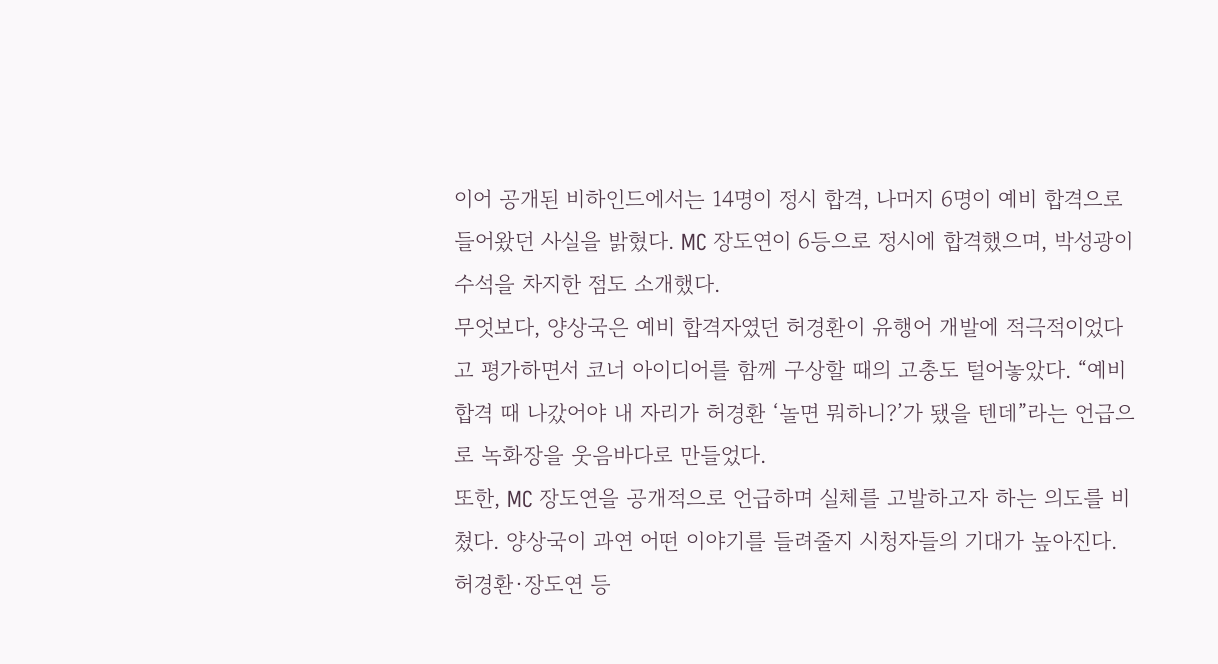이어 공개된 비하인드에서는 14명이 정시 합격, 나머지 6명이 예비 합격으로 들어왔던 사실을 밝혔다. MC 장도연이 6등으로 정시에 합격했으며, 박성광이 수석을 차지한 점도 소개했다.
무엇보다, 양상국은 예비 합격자였던 허경환이 유행어 개발에 적극적이었다고 평가하면서 코너 아이디어를 함께 구상할 때의 고충도 털어놓았다. “예비 합격 때 나갔어야 내 자리가 허경환 ‘놀면 뭐하니?’가 됐을 텐데”라는 언급으로 녹화장을 웃음바다로 만들었다.
또한, MC 장도연을 공개적으로 언급하며 실체를 고발하고자 하는 의도를 비쳤다. 양상국이 과연 어떤 이야기를 들려줄지 시청자들의 기대가 높아진다.
허경환·장도연 등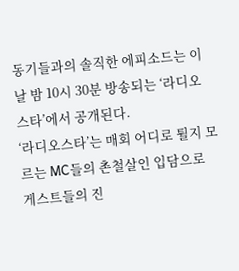동기들과의 솔직한 에피소드는 이날 밤 10시 30분 방송되는 ‘라디오스타’에서 공개된다.
‘라디오스타’는 매회 어디로 튈지 모르는 MC들의 촌철살인 입담으로 게스트들의 진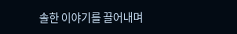솔한 이야기를 끌어내며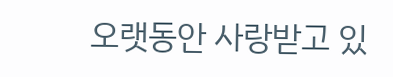오랫동안 사랑받고 있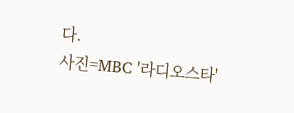다.
사진=MBC '라디오스타'